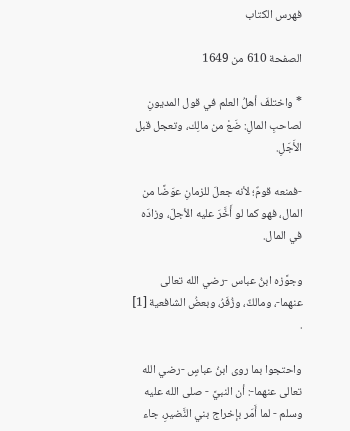فهرس الكتاب

الصفحة 610 من 1649

* واختلفَ أهلُ العلم في قول المديونِ لصاحبِ المالِ: ضَعْ من مالِك، وتعجل قبل الأَجَلِ.

-فمنعه قومٌ؛ لأنه جعلَ للزمانِ عوَضًا من المال، فهو كما لو أَخَّرَ عليه الأجلَ، وزادَه في المال.

وجوَّزه ابنُ عباس -رضي الله تعالى عنهما-، ومالكٌ، وزُفَرُ، وبعضُ الشافعية [1] .

واحتجوا بما روى ابنُ عباسٍ -رضي الله تعالى عنهما-: أن النبيَّ - صلى الله عليه وسلم - لما أَمَر بإخراج بني النَّضيرِ، جاء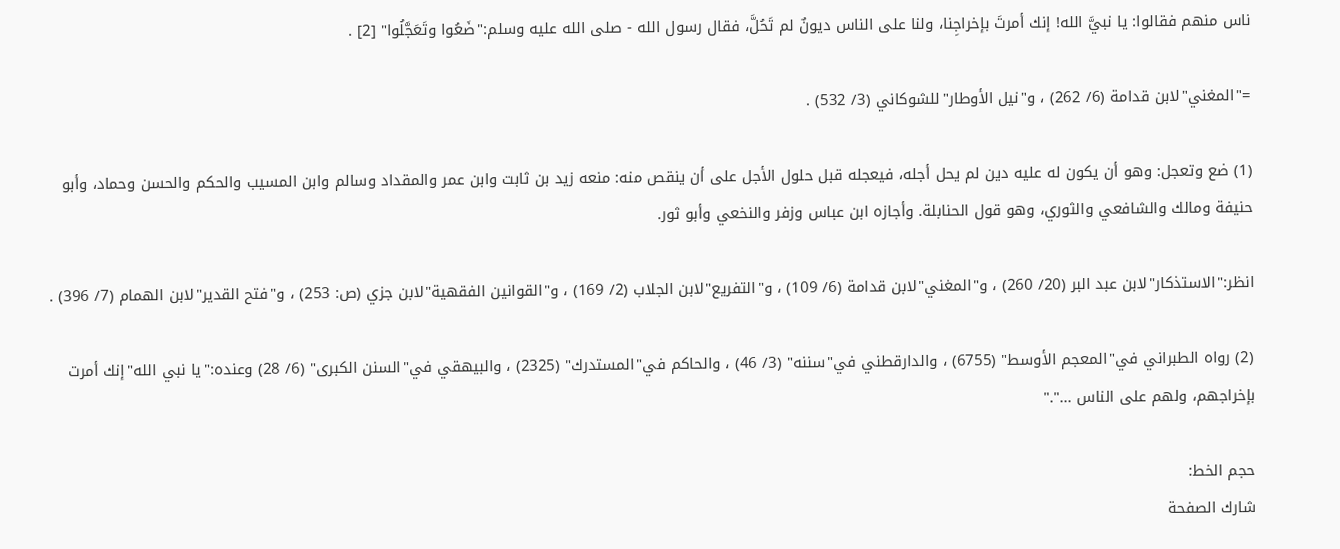ناس منهم فقالوا: يا نبيَّ الله! إنك أمرتَ بإخراجِنا، ولنا على الناس ديونٌ لم تَحُلَّ، فقال رسول الله - صلى الله عليه وسلم:"ضَعُوا وتَعَجَّلُوا" [2] .

="المغني"لابن قدامة (6/ 262) ، و"نيل الأوطار"للشوكاني (3/ 532) .

(1) ضع وتعجل: وهو أن يكون له عليه دين لم يحل أجله، فيعجله قبل حلول الأجل على أن ينقص منه: منعه زيد بن ثابت وابن عمر والمقداد وسالم وابن المسيب والحكم والحسن وحماد، وأبو حنيفة ومالك والشافعي والثوري، وهو قول الحنابلة. وأجازه ابن عباس وزفر والنخعي وأبو ثور.

انظر:"الاستذكار"لابن عبد البر (20/ 260) ، و"المغني"لابن قدامة (6/ 109) ، و"التفريع"لابن الجلاب (2/ 169) ، و"القوانين الفقهية"لابن جزي (ص: 253) ، و"فتح القدير"لابن الهمام (7/ 396) .

(2) رواه الطبراني في"المعجم الأوسط" (6755) ، والدارقطني في"سننه" (3/ 46) ، والحاكم في"المستدرك" (2325) ، والبيهقي في"السنن الكبرى" (6/ 28) وعنده:"يا نبي الله"إنك أمرت بإخراجهم، ولهم على الناس ..."."

حجم الخط:
شارك الصفحة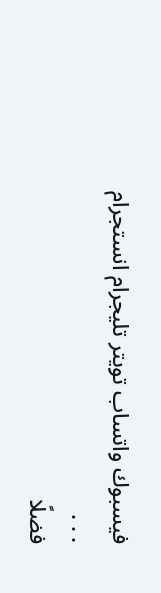فيسبوك واتساب تويتر تليجرام انستجرام
. . .
فضلًا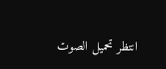انتظر تحميل الصوت